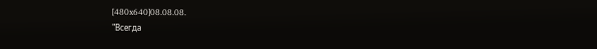[480x640]08.08.08.
"Всегда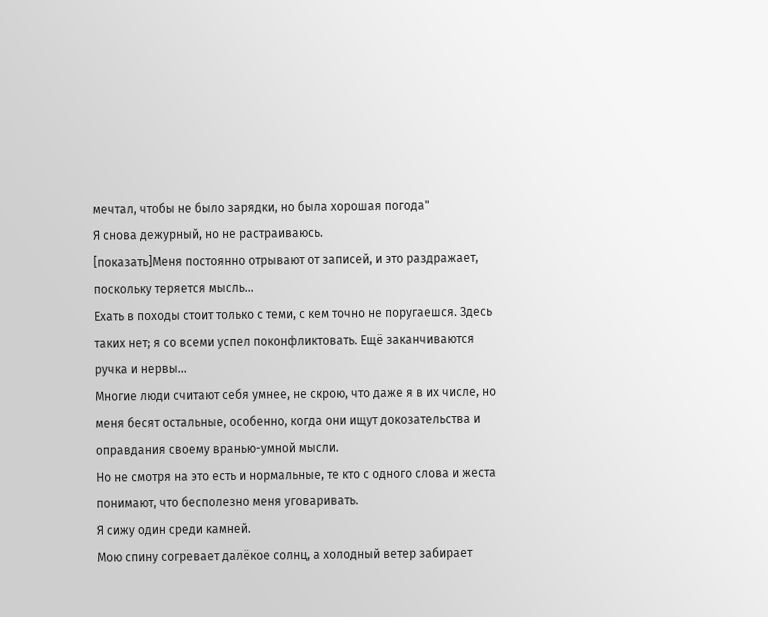мечтал, чтобы не было зарядки, но была хорошая погода"
Я снова дежурный, но не растраиваюсь.
[показать]Меня постоянно отрывают от записей, и это раздражает, поскольку теряется мысль...
Ехать в походы стоит только с теми, с кем точно не поругаешся. Здесь таких нет; я со всеми успел поконфликтовать. Ещё заканчиваются ручка и нервы...
Многие люди считают себя умнее, не скрою, что даже я в их числе, но меня бесят остальные, особенно, когда они ищут докозательства и оправдания своему вранью-умной мысли.
Но не смотря на это есть и нормальные, те кто с одного слова и жеста понимают, что бесполезно меня уговаривать.
Я сижу один среди камней.
Мою спину согревает далёкое солнц, а холодный ветер забирает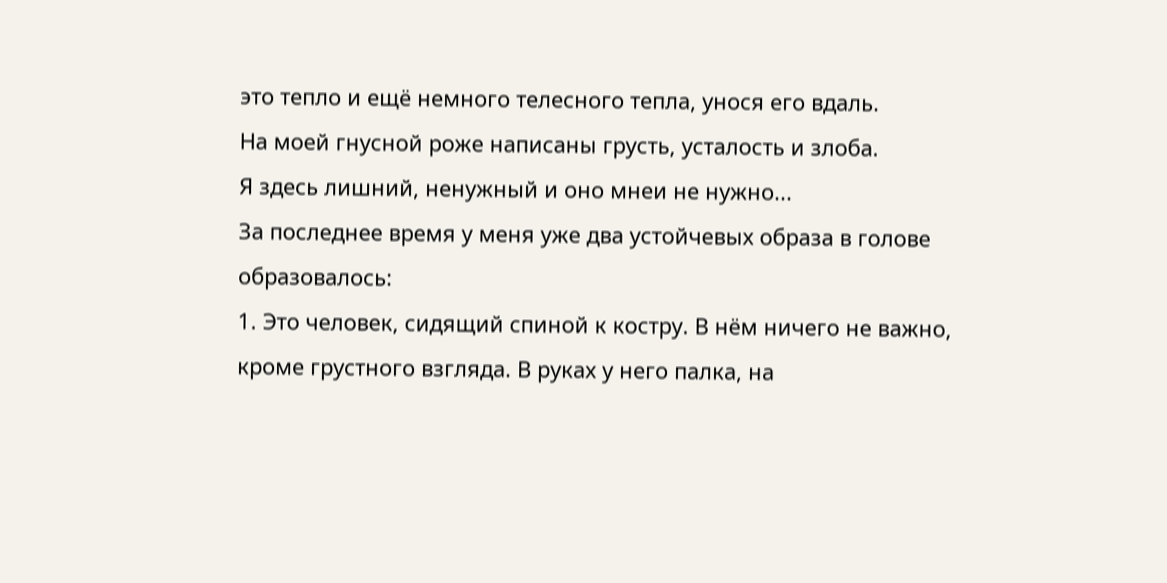это тепло и ещё немного телесного тепла, унося его вдаль.
На моей гнусной роже написаны грусть, усталость и злоба.
Я здесь лишний, ненужный и оно мнеи не нужно...
За последнее время у меня уже два устойчевых образа в голове образовалось:
1. Это человек, сидящий спиной к костру. В нём ничего не важно, кроме грустного взгляда. В руках у него палка, на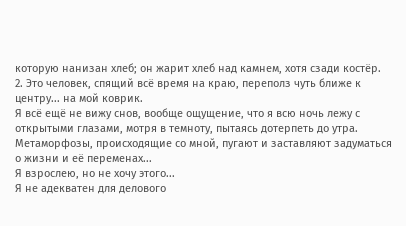которую нанизан хлеб; он жарит хлеб над камнем, хотя сзади костёр.
2. Это человек, спящий всё время на краю, переполз чуть ближе к центру... на мой коврик.
Я всё ещё не вижу снов, вообще ощущение, что я всю ночь лежу с открытыми глазами, мотря в темноту, пытаясь дотерпеть до утра.
Метаморфозы, происходящие со мной, пугают и заставляют задуматься о жизни и её переменах...
Я взрослею, но не хочу этого...
Я не адекватен для делового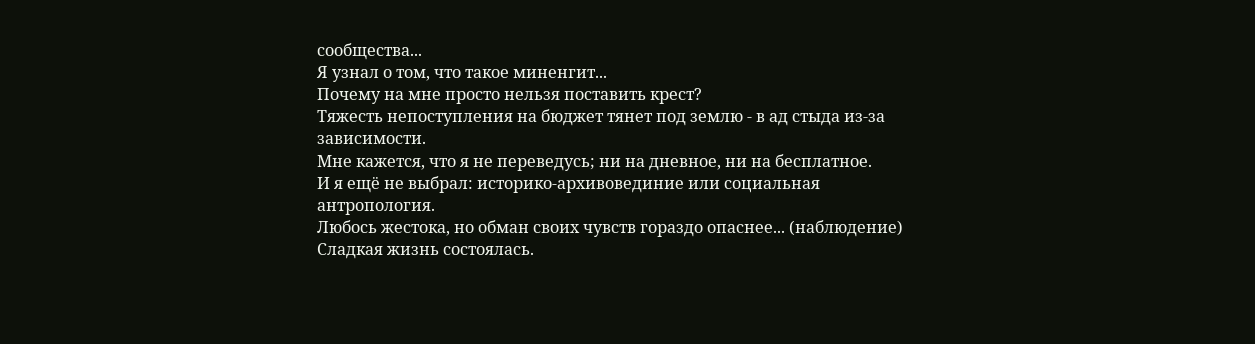сообщества...
Я узнал о том, что такое миненгит...
Почему на мне просто нельзя поставить крест?
Тяжесть непоступления на бюджет тянет под землю - в ад стыда из-за зависимости.
Мне кажется, что я не переведусь; ни на дневное, ни на бесплатное.
И я ещё не выбрал: историко-архивовединие или социальная антропология.
Любось жестока, но обман своих чувств гораздо опаснее... (наблюдение)
Сладкая жизнь состоялась.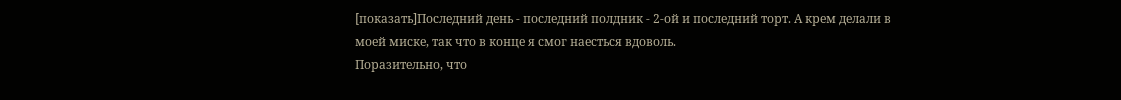[показать]Последний день - последний полдник - 2-ой и последний торт. А крем делали в моей миске, так что в конце я смог наесться вдоволь.
Поразительно, что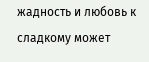жадность и любовь к сладкому может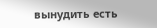вынудить есть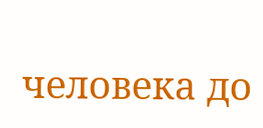человека до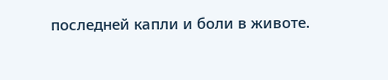последней капли и боли в животе.